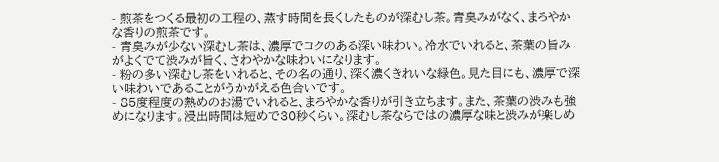- 煎茶をつくる最初の工程の、蒸す時間を長くしたものが深むし茶。青臭みがなく、まろやかな香りの煎茶です。
- 青臭みが少ない深むし茶は、濃厚でコクのある深い味わい。冷水でいれると、茶葉の旨みがよくでて渋みが旨く、さわやかな味わいになります。
- 粉の多い深むし茶をいれると、その名の通り、深く濃くきれいな緑色。見た目にも、濃厚で深い味わいであることがうかがえる色合いです。
- 85度程度の熱めのお湯でいれると、まろやかな香りが引き立ちます。また、茶葉の渋みも強めになります。浸出時間は短めで30秒くらい。深むし茶ならではの濃厚な味と渋みが楽しめ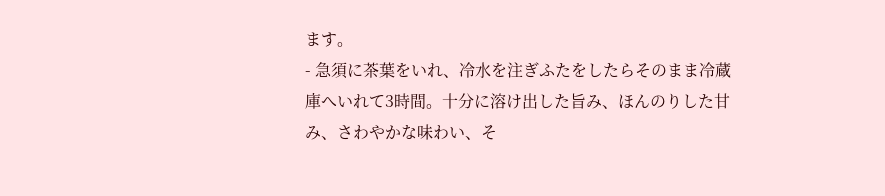ます。
- 急須に茶葉をいれ、冷水を注ぎふたをしたらそのまま冷蔵庫へいれて3時間。十分に溶け出した旨み、ほんのりした甘み、さわやかな味わい、そ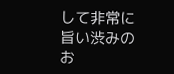して非常に旨い渋みのお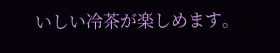いしい冷茶が楽しめます。